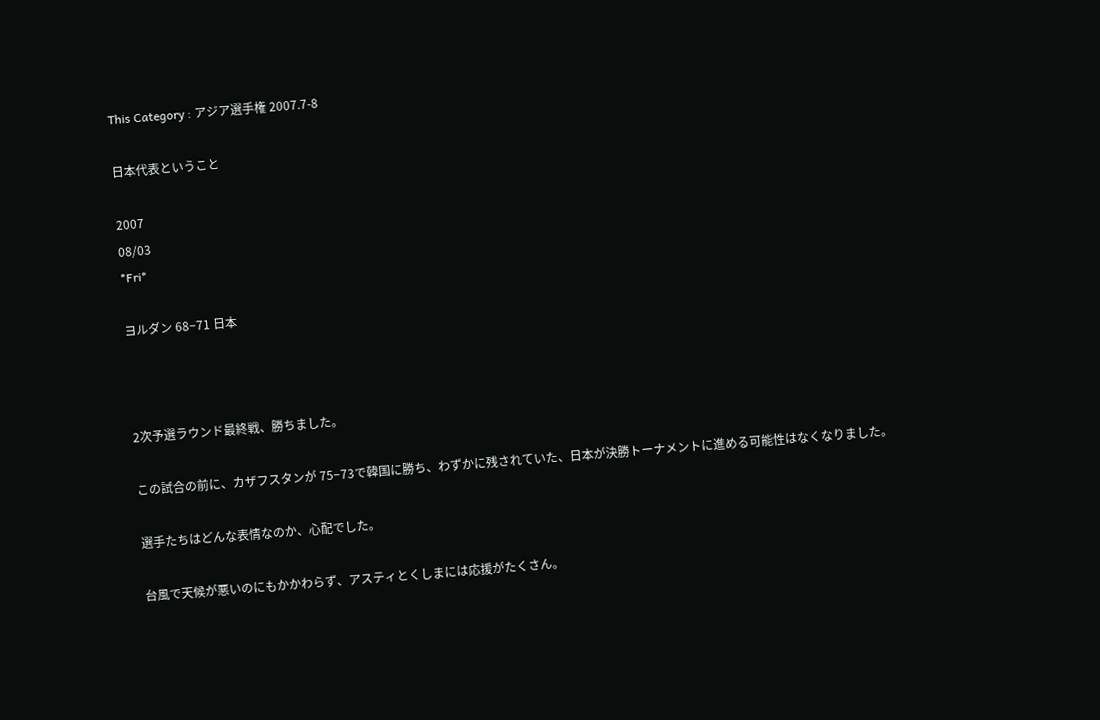This Category : アジア選手権 2007.7-8

日本代表ということ

2007
08/03
*Fri*

ヨルダン 68−71 日本



2次予選ラウンド最終戦、勝ちました。

この試合の前に、カザフスタンが 75−73で韓国に勝ち、わずかに残されていた、日本が決勝トーナメントに進める可能性はなくなりました。

選手たちはどんな表情なのか、心配でした。

台風で天候が悪いのにもかかわらず、アスティとくしまには応援がたくさん。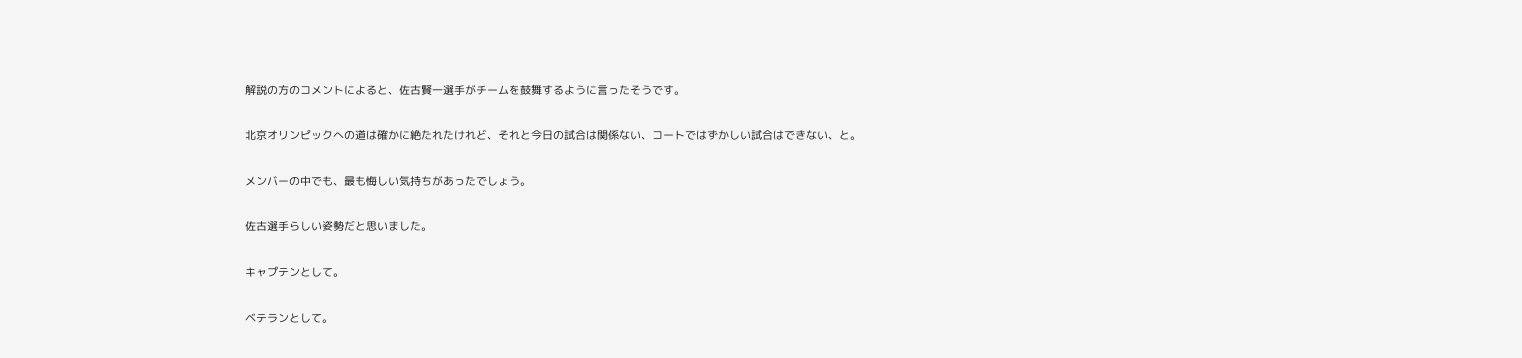解説の方のコメントによると、佐古賢一選手がチームを鼓舞するように言ったそうです。

北京オリンピックへの道は確かに絶たれたけれど、それと今日の試合は関係ない、コートではずかしい試合はできない、と。

メンバーの中でも、最も悔しい気持ちがあったでしょう。

佐古選手らしい姿勢だと思いました。

キャプテンとして。

ベテランとして。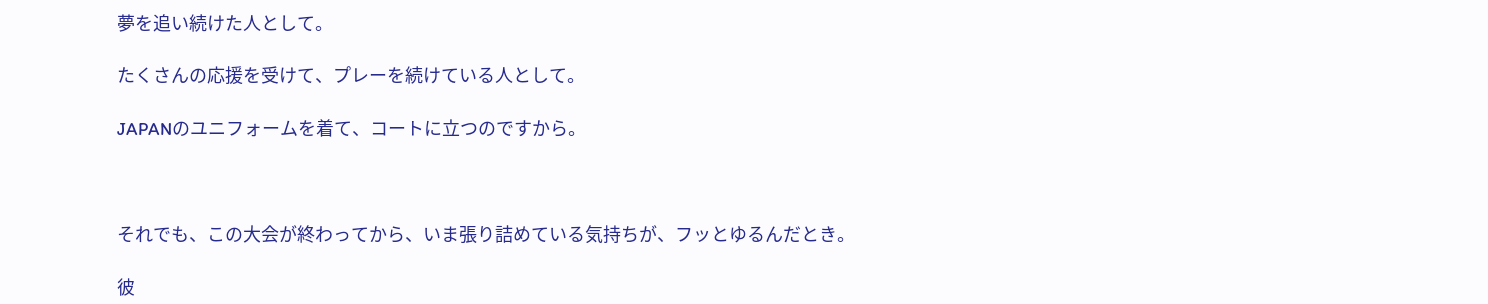夢を追い続けた人として。

たくさんの応援を受けて、プレーを続けている人として。

JAPANのユニフォームを着て、コートに立つのですから。



それでも、この大会が終わってから、いま張り詰めている気持ちが、フッとゆるんだとき。

彼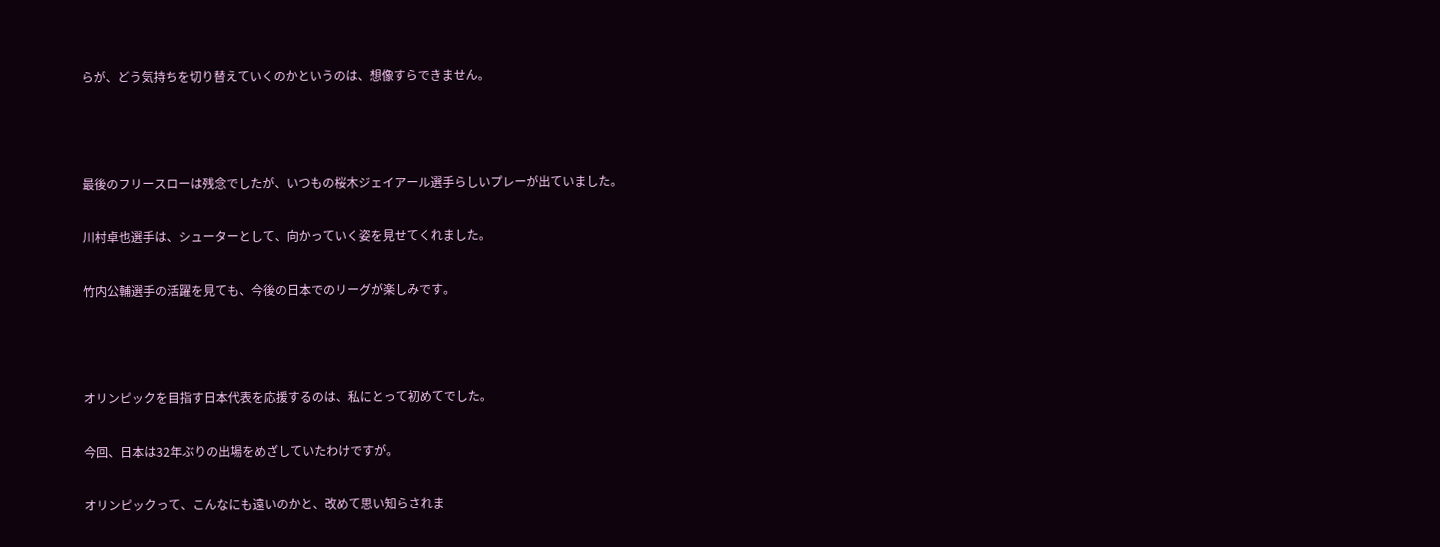らが、どう気持ちを切り替えていくのかというのは、想像すらできません。



最後のフリースローは残念でしたが、いつもの桜木ジェイアール選手らしいプレーが出ていました。

川村卓也選手は、シューターとして、向かっていく姿を見せてくれました。

竹内公輔選手の活躍を見ても、今後の日本でのリーグが楽しみです。



オリンピックを目指す日本代表を応援するのは、私にとって初めてでした。

今回、日本は32年ぶりの出場をめざしていたわけですが。

オリンピックって、こんなにも遠いのかと、改めて思い知らされま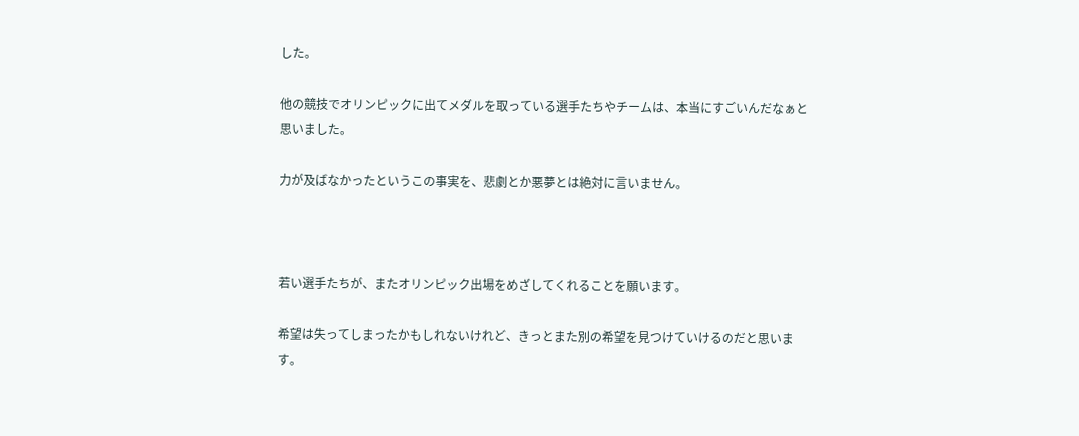した。

他の競技でオリンピックに出てメダルを取っている選手たちやチームは、本当にすごいんだなぁと思いました。

力が及ばなかったというこの事実を、悲劇とか悪夢とは絶対に言いません。



若い選手たちが、またオリンピック出場をめざしてくれることを願います。

希望は失ってしまったかもしれないけれど、きっとまた別の希望を見つけていけるのだと思います。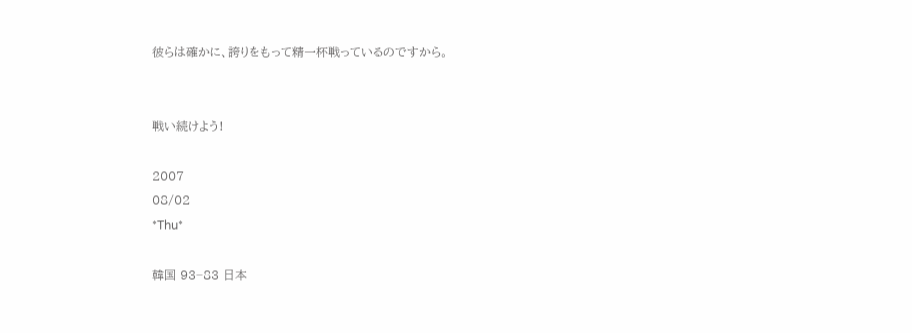彼らは確かに、誇りをもって精一杯戦っているのですから。


戦い続けよう!

2007
08/02
*Thu*

韓国 93−83 日本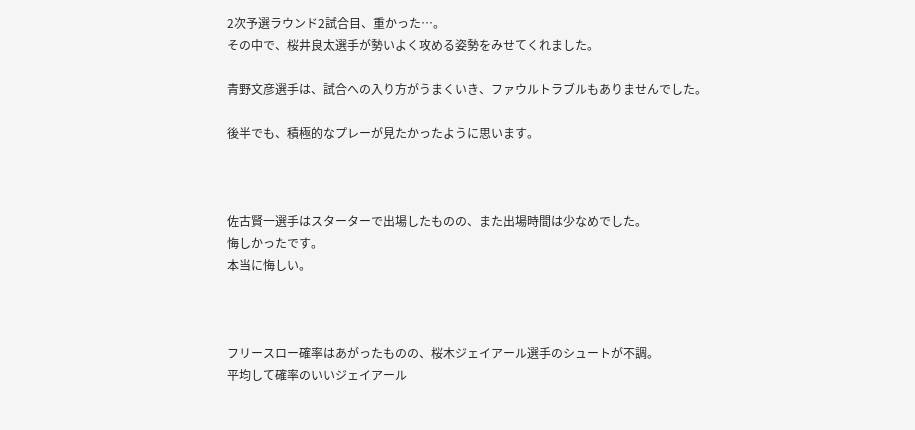2次予選ラウンド2試合目、重かった…。
その中で、桜井良太選手が勢いよく攻める姿勢をみせてくれました。

青野文彦選手は、試合への入り方がうまくいき、ファウルトラブルもありませんでした。

後半でも、積極的なプレーが見たかったように思います。



佐古賢一選手はスターターで出場したものの、また出場時間は少なめでした。
悔しかったです。
本当に悔しい。



フリースロー確率はあがったものの、桜木ジェイアール選手のシュートが不調。
平均して確率のいいジェイアール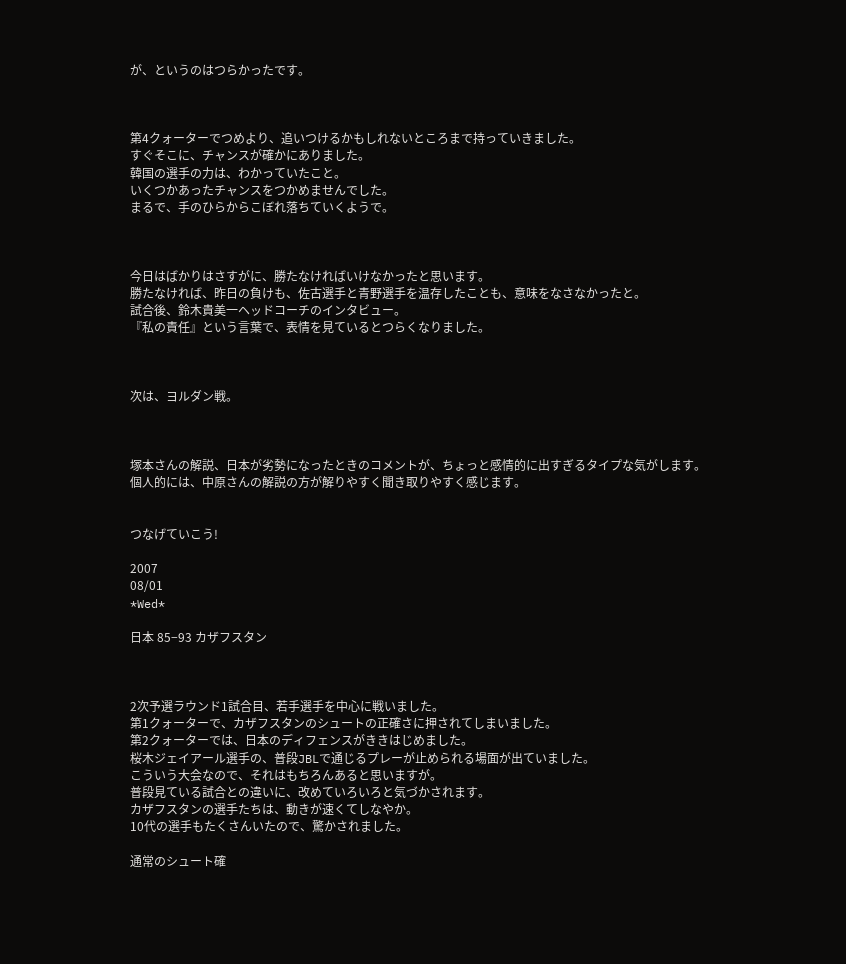が、というのはつらかったです。



第4クォーターでつめより、追いつけるかもしれないところまで持っていきました。
すぐそこに、チャンスが確かにありました。
韓国の選手の力は、わかっていたこと。
いくつかあったチャンスをつかめませんでした。
まるで、手のひらからこぼれ落ちていくようで。



今日はばかりはさすがに、勝たなければいけなかったと思います。
勝たなければ、昨日の負けも、佐古選手と青野選手を温存したことも、意味をなさなかったと。
試合後、鈴木貴美一ヘッドコーチのインタビュー。
『私の責任』という言葉で、表情を見ているとつらくなりました。



次は、ヨルダン戦。



塚本さんの解説、日本が劣勢になったときのコメントが、ちょっと感情的に出すぎるタイプな気がします。
個人的には、中原さんの解説の方が解りやすく聞き取りやすく感じます。


つなげていこう!

2007
08/01
*Wed*

日本 85−93 カザフスタン



2次予選ラウンド1試合目、若手選手を中心に戦いました。
第1クォーターで、カザフスタンのシュートの正確さに押されてしまいました。
第2クォーターでは、日本のディフェンスがききはじめました。
桜木ジェイアール選手の、普段JBLで通じるプレーが止められる場面が出ていました。
こういう大会なので、それはもちろんあると思いますが。
普段見ている試合との違いに、改めていろいろと気づかされます。
カザフスタンの選手たちは、動きが速くてしなやか。
10代の選手もたくさんいたので、驚かされました。

通常のシュート確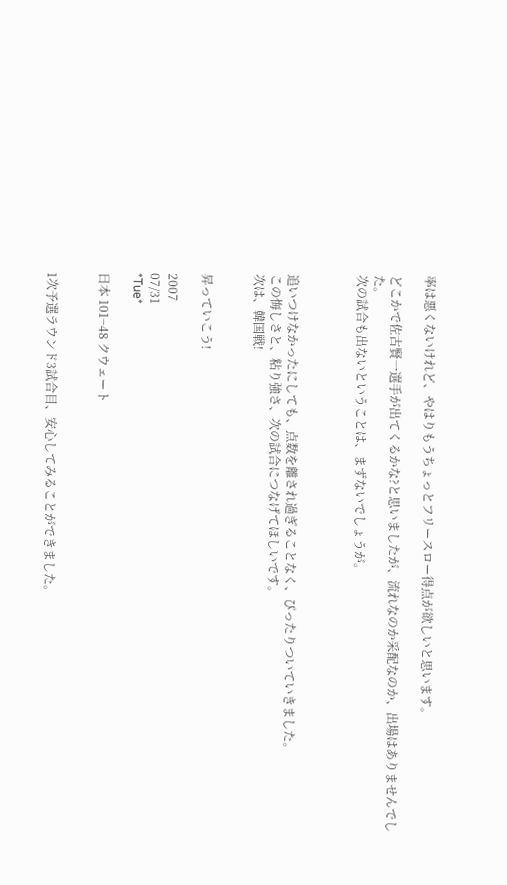率は悪くないけれど、やはりもうちょっとフリースロー得点が欲しいと思います。

どこかで佐古賢一選手が出てくるかな?と思いましたが、流れなのか采配なのか、出場はありませんでした。
次の試合も出ないということは、まずないでしょうが。



追いつけなかったにしても、点数を離され過ぎることなく、ぴったりついていきました。
この悔しさと、粘り強さ、次の試合につなげてほしいです。
次は、韓国戦!


昇っていこう!

2007
07/31
*Tue*

日本 101−48 クウェート


1次予選ラウンド3試合目、安心してみることができました。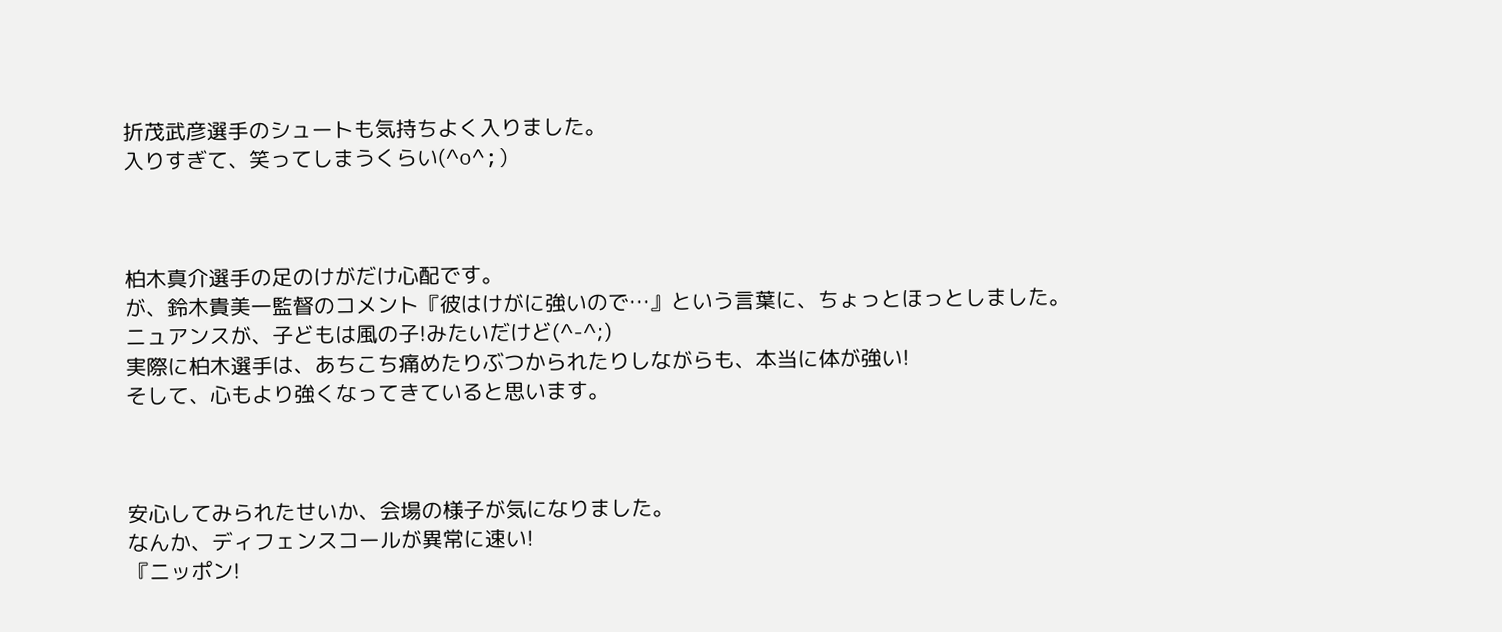折茂武彦選手のシュートも気持ちよく入りました。
入りすぎて、笑ってしまうくらい(^o^;)



柏木真介選手の足のけがだけ心配です。
が、鈴木貴美一監督のコメント『彼はけがに強いので…』という言葉に、ちょっとほっとしました。
ニュアンスが、子どもは風の子!みたいだけど(^-^;)
実際に柏木選手は、あちこち痛めたりぶつかられたりしながらも、本当に体が強い!
そして、心もより強くなってきていると思います。



安心してみられたせいか、会場の様子が気になりました。
なんか、ディフェンスコールが異常に速い!
『ニッポン!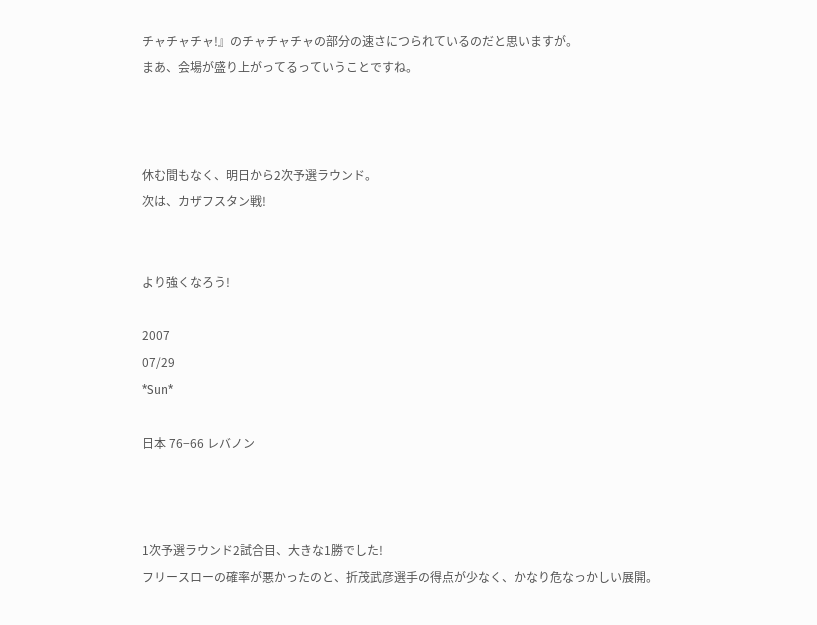チャチャチャ!』のチャチャチャの部分の速さにつられているのだと思いますが。
まあ、会場が盛り上がってるっていうことですね。



休む間もなく、明日から2次予選ラウンド。
次は、カザフスタン戦!


より強くなろう!

2007
07/29
*Sun*

日本 76−66 レバノン



1次予選ラウンド2試合目、大きな1勝でした!
フリースローの確率が悪かったのと、折茂武彦選手の得点が少なく、かなり危なっかしい展開。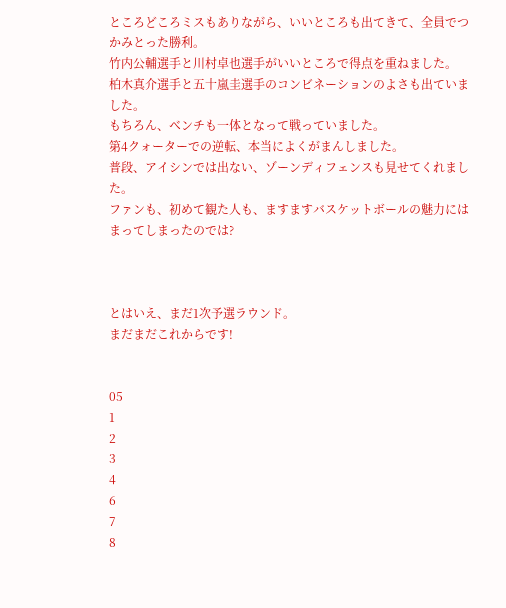ところどころミスもありながら、いいところも出てきて、全員でつかみとった勝利。
竹内公輔選手と川村卓也選手がいいところで得点を重ねました。
柏木真介選手と五十嵐圭選手のコンビネーションのよさも出ていました。
もちろん、ベンチも一体となって戦っていました。
第4クォーターでの逆転、本当によくがまんしました。
普段、アイシンでは出ない、ゾーンディフェンスも見せてくれました。
ファンも、初めて観た人も、ますますバスケットボールの魅力にはまってしまったのでは?



とはいえ、まだ1次予選ラウンド。
まだまだこれからです!


05
1
2
3
4
6
7
8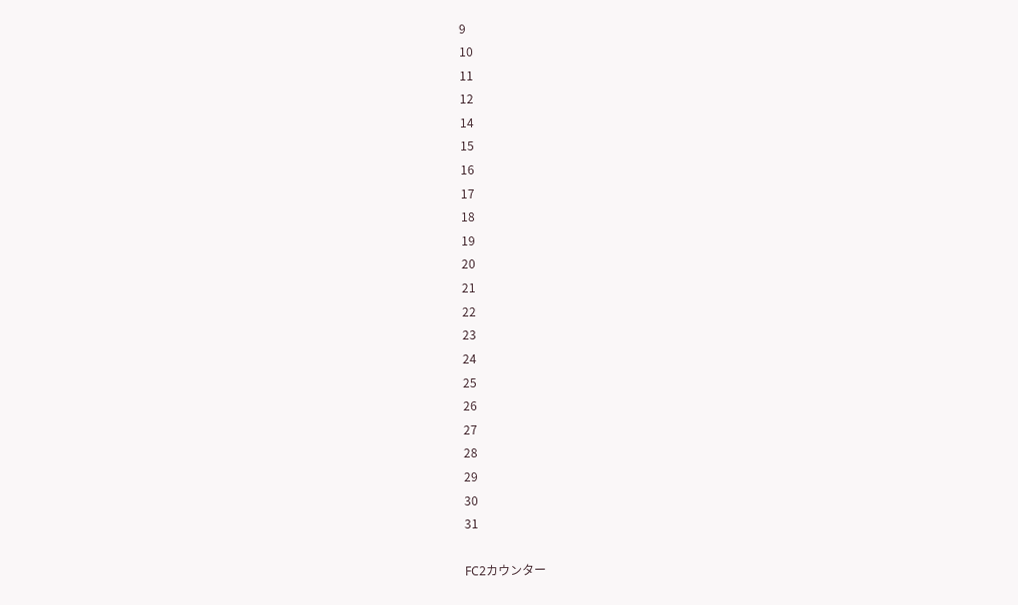9
10
11
12
14
15
16
17
18
19
20
21
22
23
24
25
26
27
28
29
30
31

FC2カウンター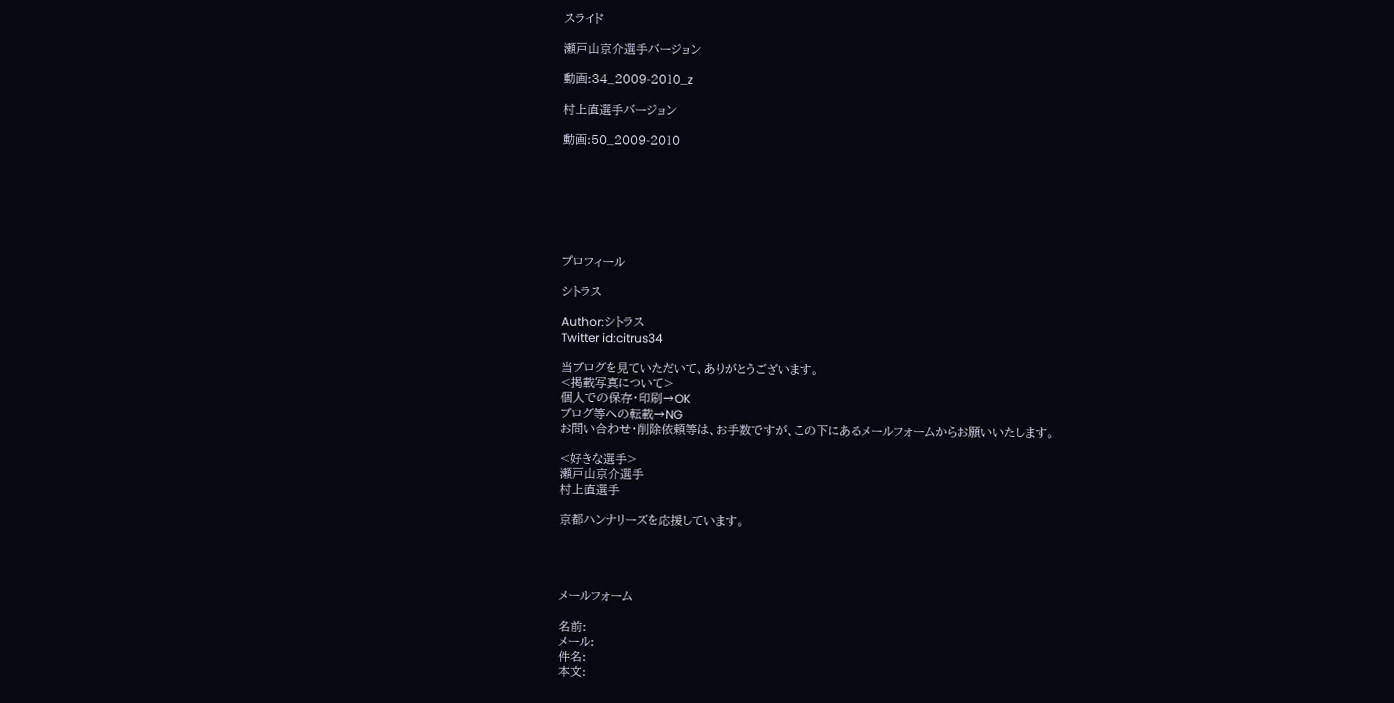スライド

瀬戸山京介選手バージョン

動画:34_2009-2010_z

村上直選手バージョン

動画:50_2009-2010







プロフィール

シトラス

Author:シトラス
Twitter id:citrus34

当ブログを見ていただいて、ありがとうございます。
<掲載写真について>
個人での保存・印刷→OK
ブログ等への転載→NG
お問い合わせ・削除依頼等は、お手数ですが、この下にあるメールフォームからお願いいたします。

<好きな選手>
瀬戸山京介選手
村上直選手

京都ハンナリーズを応援しています。




メールフォーム

名前:
メール:
件名:
本文: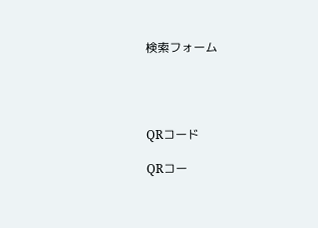検索フォーム




QRコード

QRコー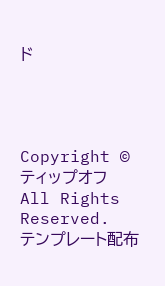ド




Copyright © ティップオフ All Rights Reserved.
テンプレート配布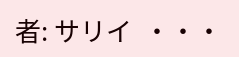者: サリイ  ・・・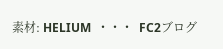素材: HELIUM  ・・・  FC2ブログ